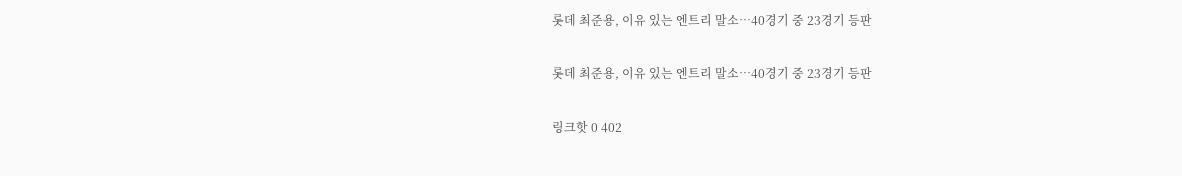롯데 최준용, 이유 있는 엔트리 말소…40경기 중 23경기 등판

롯데 최준용, 이유 있는 엔트리 말소…40경기 중 23경기 등판

링크핫 0 402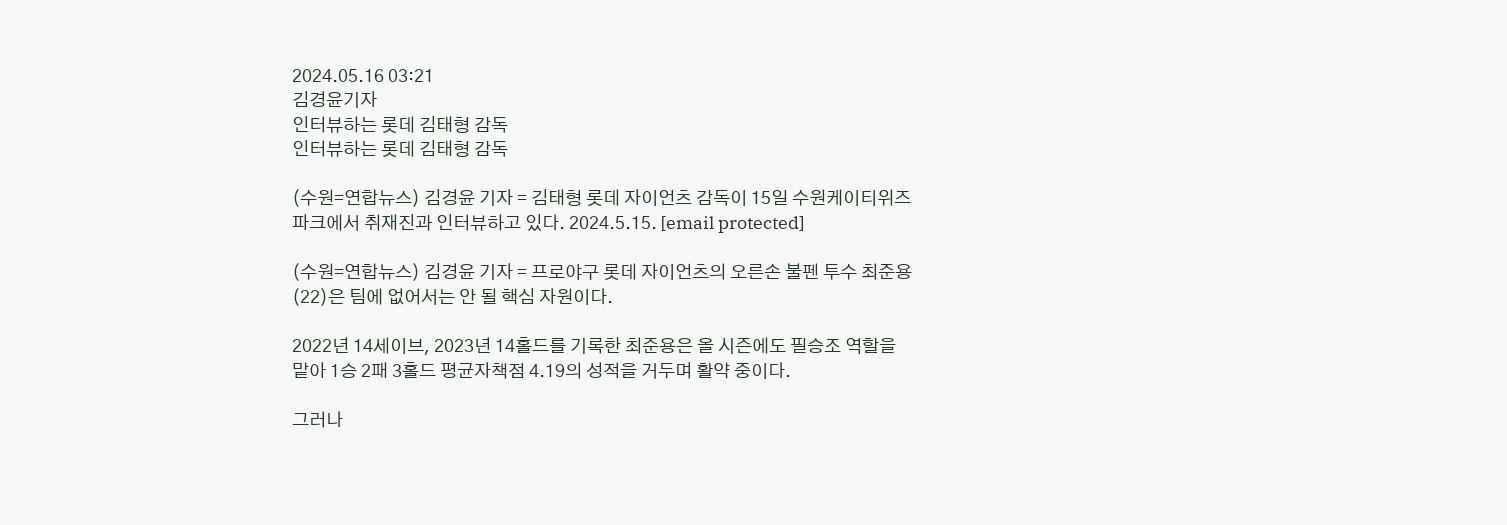2024.05.16 03:21
김경윤기자
인터뷰하는 롯데 김태형 감독
인터뷰하는 롯데 김태형 감독

(수원=연합뉴스) 김경윤 기자 = 김태형 롯데 자이언츠 감독이 15일 수원케이티위즈파크에서 취재진과 인터뷰하고 있다. 2024.5.15. [email protected]

(수원=연합뉴스) 김경윤 기자 = 프로야구 롯데 자이언츠의 오른손 불펜 투수 최준용(22)은 팀에 없어서는 안 될 핵심 자원이다.

2022년 14세이브, 2023년 14홀드를 기록한 최준용은 올 시즌에도 필승조 역할을 맡아 1승 2패 3홀드 평균자책점 4.19의 성적을 거두며 활약 중이다.

그러나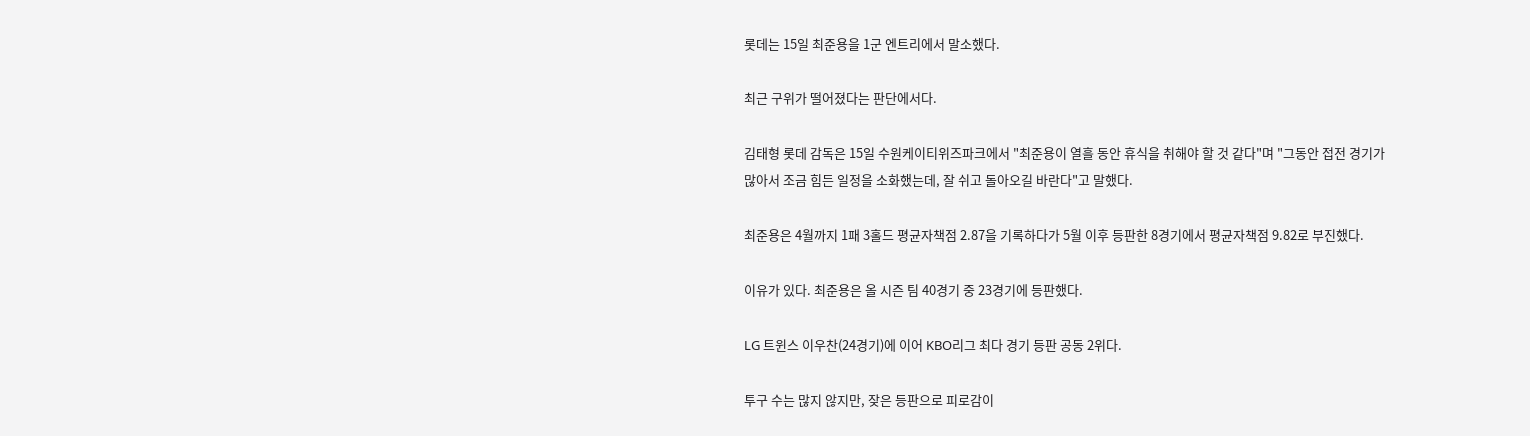롯데는 15일 최준용을 1군 엔트리에서 말소했다.

최근 구위가 떨어졌다는 판단에서다.

김태형 롯데 감독은 15일 수원케이티위즈파크에서 "최준용이 열흘 동안 휴식을 취해야 할 것 같다"며 "그동안 접전 경기가 많아서 조금 힘든 일정을 소화했는데, 잘 쉬고 돌아오길 바란다"고 말했다.

최준용은 4월까지 1패 3홀드 평균자책점 2.87을 기록하다가 5월 이후 등판한 8경기에서 평균자책점 9.82로 부진했다.

이유가 있다. 최준용은 올 시즌 팀 40경기 중 23경기에 등판했다.

LG 트윈스 이우찬(24경기)에 이어 KBO리그 최다 경기 등판 공동 2위다.

투구 수는 많지 않지만, 잦은 등판으로 피로감이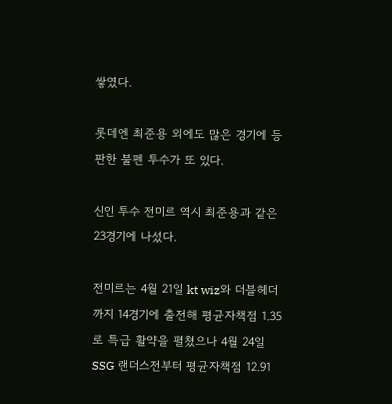쌓였다.

롯데엔 최준용 외에도 많은 경기에 등판한 불펜 투수가 또 있다.

신인 투수 전미르 역시 최준용과 같은 23경기에 나섰다.

전미르는 4월 21일 kt wiz와 더블헤더까지 14경기에 출전해 평균자책점 1.35로 특급 활약을 펼쳤으나 4월 24일 SSG 랜더스전부터 평균자책점 12.91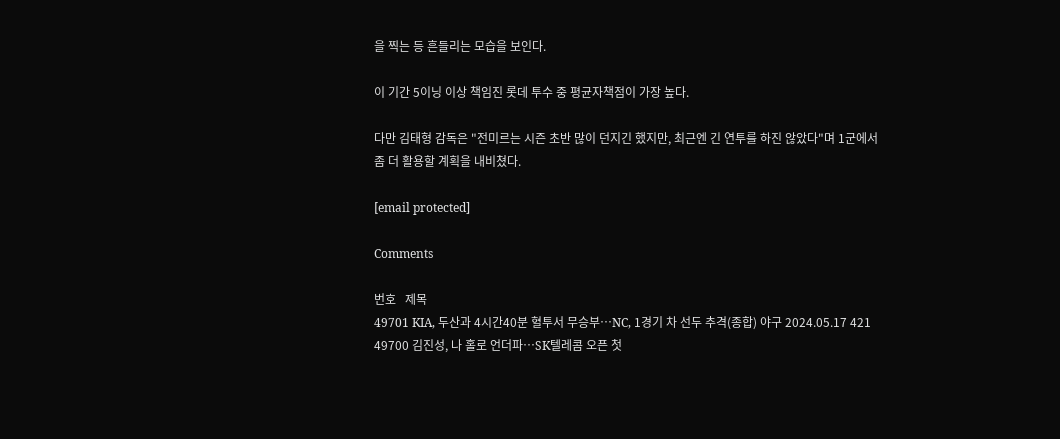을 찍는 등 흔들리는 모습을 보인다.

이 기간 5이닝 이상 책임진 롯데 투수 중 평균자책점이 가장 높다.

다만 김태형 감독은 "전미르는 시즌 초반 많이 던지긴 했지만, 최근엔 긴 연투를 하진 않았다"며 1군에서 좀 더 활용할 계획을 내비쳤다.

[email protected]

Comments

번호   제목
49701 KIA, 두산과 4시간40분 혈투서 무승부…NC, 1경기 차 선두 추격(종합) 야구 2024.05.17 421
49700 김진성, 나 홀로 언더파…SK텔레콤 오픈 첫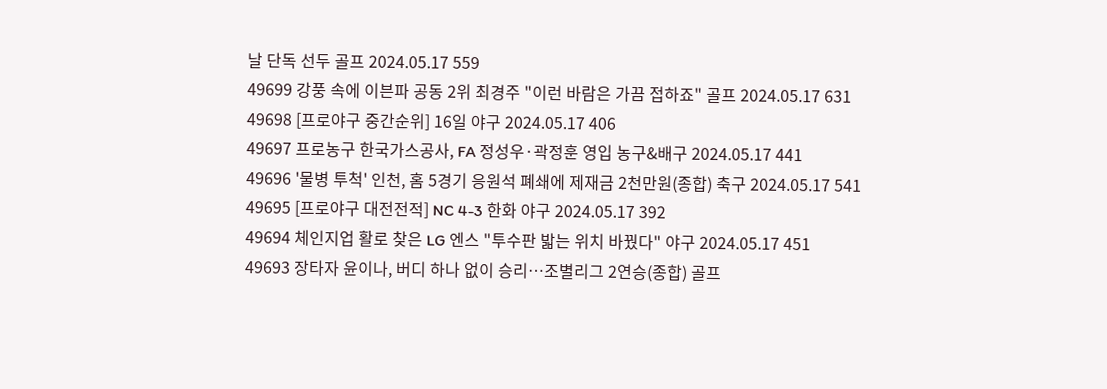날 단독 선두 골프 2024.05.17 559
49699 강풍 속에 이븐파 공동 2위 최경주 "이런 바람은 가끔 접하죠" 골프 2024.05.17 631
49698 [프로야구 중간순위] 16일 야구 2024.05.17 406
49697 프로농구 한국가스공사, FA 정성우·곽정훈 영입 농구&배구 2024.05.17 441
49696 '물병 투척' 인천, 홈 5경기 응원석 폐쇄에 제재금 2천만원(종합) 축구 2024.05.17 541
49695 [프로야구 대전전적] NC 4-3 한화 야구 2024.05.17 392
49694 체인지업 활로 찾은 LG 엔스 "투수판 밟는 위치 바꿨다" 야구 2024.05.17 451
49693 장타자 윤이나, 버디 하나 없이 승리…조별리그 2연승(종합) 골프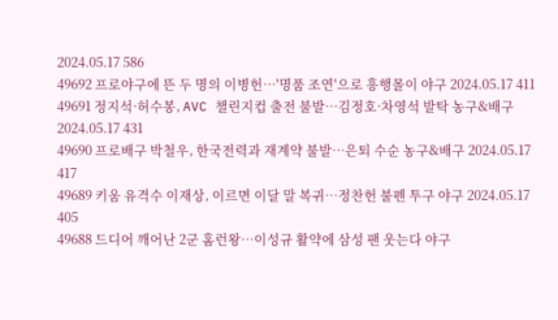2024.05.17 586
49692 프로야구에 뜬 두 명의 이병헌…'명품 조연'으로 흥행몰이 야구 2024.05.17 411
49691 정지석·허수봉, AVC 챌린지컵 출전 불발…김정호·차영석 발탁 농구&배구 2024.05.17 431
49690 프로배구 박철우, 한국전력과 재계약 불발…은퇴 수순 농구&배구 2024.05.17 417
49689 키움 유격수 이재상, 이르면 이달 말 복귀…정찬헌 불펜 투구 야구 2024.05.17 405
49688 드디어 깨어난 2군 홈런왕…이성규 활약에 삼성 팬 웃는다 야구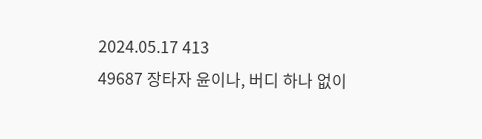2024.05.17 413
49687 장타자 윤이나, 버디 하나 없이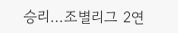승리…조별리그 2연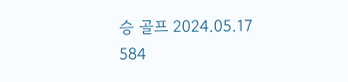승 골프 2024.05.17 584